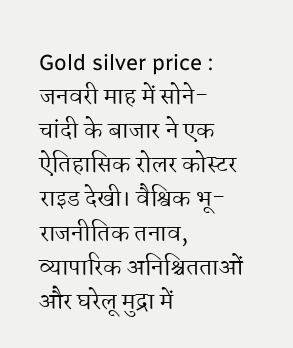Gold silver price : जनवरी माह में सोने-चांदी के बाजार ने एक ऐतिहासिक रोलर कोस्टर राइड देखी। वैश्विक भू-राजनीतिक तनाव, व्यापारिक अनिश्चितताओं और घरेलू मुद्रा में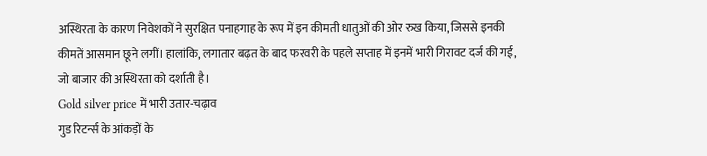अस्थिरता के कारण निवेशकों ने सुरक्षित पनाहगाह के रूप में इन कीमती धातुओं की ओर रुख किया, जिससे इनकी कीमतें आसमान छूने लगीं। हालांकि, लगातार बढ़त के बाद फरवरी के पहले सप्ताह में इनमें भारी गिरावट दर्ज की गई, जो बाजार की अस्थिरता को दर्शाती है।
Gold silver price में भारी उतार-चढ़ाव
गुड रिटर्न्स के आंकड़ों के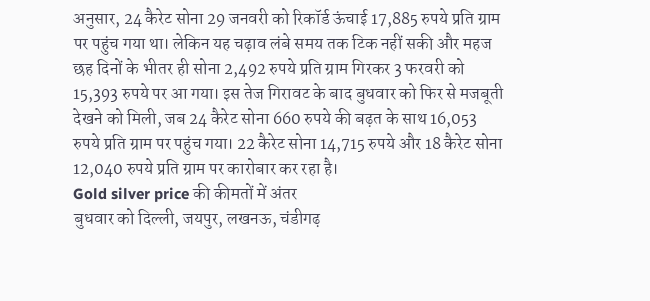अनुसार, 24 कैरेट सोना 29 जनवरी को रिकॉर्ड ऊंचाई 17,885 रुपये प्रति ग्राम पर पहुंच गया था। लेकिन यह चढ़ाव लंबे समय तक टिक नहीं सकी और महज छह दिनों के भीतर ही सोना 2,492 रुपये प्रति ग्राम गिरकर 3 फरवरी को 15,393 रुपये पर आ गया। इस तेज गिरावट के बाद बुधवार को फिर से मजबूती देखने को मिली, जब 24 कैरेट सोना 660 रुपये की बढ़त के साथ 16,053 रुपये प्रति ग्राम पर पहुंच गया। 22 कैरेट सोना 14,715 रुपये और 18 कैरेट सोना 12,040 रुपये प्रति ग्राम पर कारोबार कर रहा है।
Gold silver price की कीमतों में अंतर
बुधवार को दिल्ली, जयपुर, लखनऊ, चंडीगढ़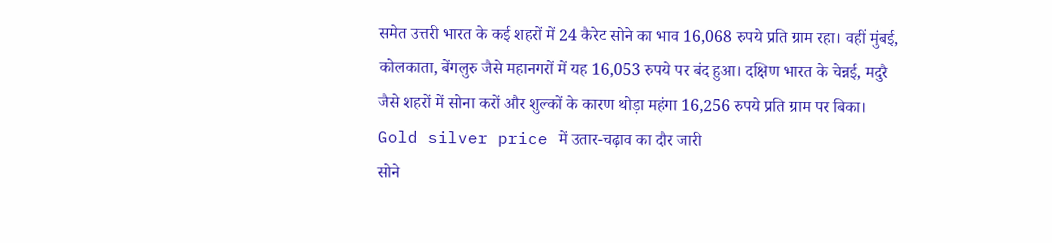समेत उत्तरी भारत के कई शहरों में 24 कैरेट सोने का भाव 16,068 रुपये प्रति ग्राम रहा। वहीं मुंबई, कोलकाता, बेंगलुरु जैसे महानगरों में यह 16,053 रुपये पर बंद हुआ। दक्षिण भारत के चेन्नई, मदुरै जैसे शहरों में सोना करों और शुल्कों के कारण थोड़ा महंगा 16,256 रुपये प्रति ग्राम पर बिका।
Gold silver price में उतार-चढ़ाव का दौर जारी
सोने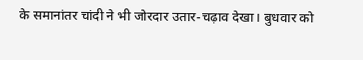के समानांतर चांदी ने भी जोरदार उतार-चढ़ाव देखा। बुधवार को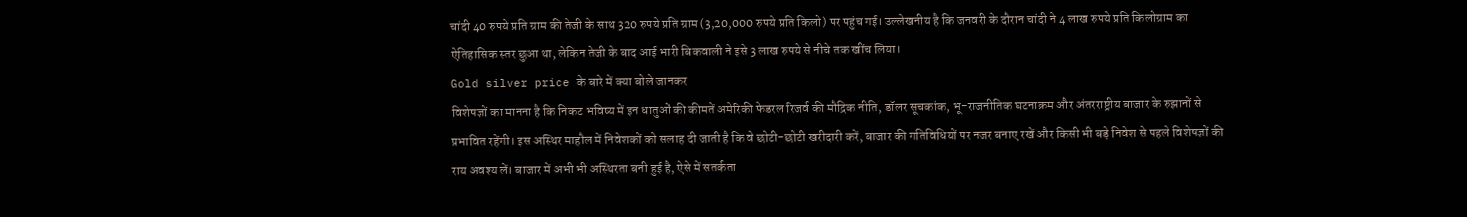चांदी 40 रुपये प्रति ग्राम की तेजी के साथ 320 रुपये प्रति ग्राम (3,20,000 रुपये प्रति किलो) पर पहुंच गई। उल्लेखनीय है कि जनवरी के दौरान चांदी ने 4 लाख रुपये प्रति किलोग्राम का ऐतिहासिक स्तर छुआ था, लेकिन तेजी के बाद आई भारी बिकवाली ने इसे 3 लाख रुपये से नीचे तक खींच लिया।
Gold silver price के बारे में क्या बोले जानकर
विशेषज्ञों का मानना है कि निकट भविष्य में इन धातुओं की कीमतें अमेरिकी फेडरल रिजर्व की मौद्रिक नीति, डॉलर सूचकांक, भू-राजनीतिक घटनाक्रम और अंतरराष्ट्रीय बाजार के रुझानों से प्रभावित रहेंगी। इस अस्थिर माहौल में निवेशकों को सलाह दी जाती है कि वे छोटी-छोटी खरीदारी करें, बाजार की गतिविधियों पर नजर बनाए रखें और किसी भी बड़े निवेश से पहले विशेषज्ञों की राय अवश्य लें। बाजार में अभी भी अस्थिरता बनी हुई है, ऐसे में सतर्कता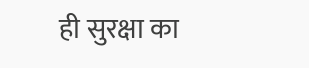ही सुरक्षा का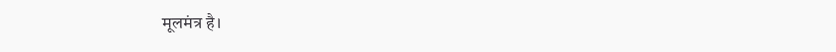मूलमंत्र है।